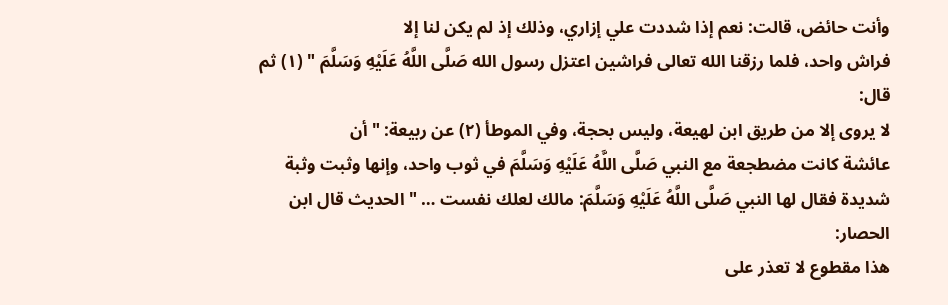وأنت حائض، قالت: نعم إذا شددت علي إزاري، وذلك إذ لم يكن لنا إلا
فراش واحد، فلما رزقنا الله تعالى فراشين اعتزل رسول الله صَلَّى اللَّهُ عَلَيْهِ وَسَلَّمَ " (١) ثم قال:
لا يروى إلا من طريق ابن لهيعة، وليس بحجة، وفي الموطأ (٢) عن ربيعة: " أن
عائشة كانت مضطجعة مع النبي صَلَّى اللَّهُ عَلَيْهِ وَسَلَّمَ في ثوب واحد، وإنها وثبت وثبة
شديدة فقال لها النبي صَلَّى اللَّهُ عَلَيْهِ وَسَلَّمَ: مالك لعلك نفست … " الحديث قال ابن الحصار:
هذا مقطوع لا تعذر على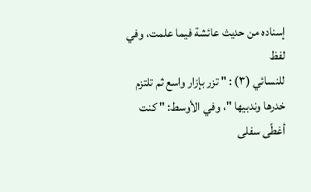إسناده من حديث عائشة فيما علمت، وفي لفظ
للنسائي (٣) : " تزر بإزار واسع ثم تلتزم خدرها وندبيها "، وفي الأوسط: " كنت
أغطّى سفلى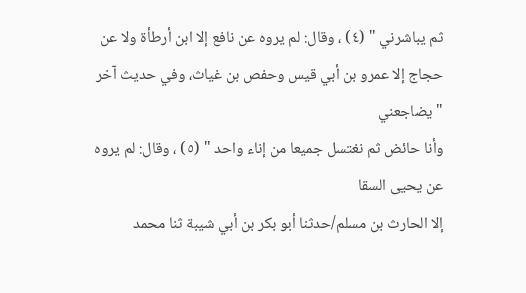ثم يباشرني " (٤) ، وقال: لم يروه عن نافع إلا ابن أرطأة ولا عن
حجاج إلا عمرو بن أبي قيس وحفص بن غياث، وفي حديث آخر " يضاجعني
وأنا حائض ثم نغتسل جميعا من إناء واحد " (٥) ، وقال: لم يروه عن يحيى السقا
إلا الحارث بن مسلم/حدثنا أبو بكر بن أبي شيبة ثنا محمد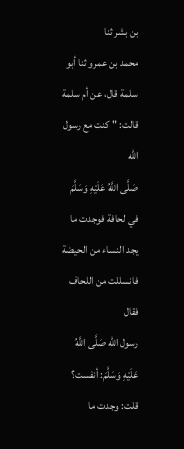بن بشر ثنا
محمد بن عمرو ثنا أبو سلمة قال، عن أم سلمة قالت: " كنت مع رسول الله
صَلَّى اللَّهُ عَلَيْهِ وَسَلَّمَ في لحافة فوجدت ما يجد النساء من الحيضة فانسللت من اللحاف فقال
رسول الله صَلَّى اللَّهُ عَلَيْهِ وَسَلَّمَ: أنفست؟ قلت: وجدت ما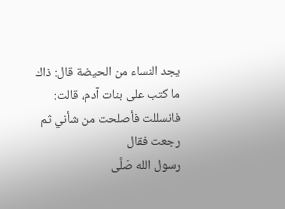يجد النساء من الحيضة قال: ذاك
ما كتب على بنات آدم، قالت: فانسللت فأصلحت من شأني ثم رجعت فقال
رسول الله صَلَّى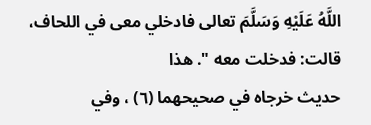اللَّهُ عَلَيْهِ وَسَلَّمَ تعالى فادخلي معى في اللحاف، قالت: فدخلت معه ". هذا
حديث خرجاه في صحيحهما (٦) ، وفي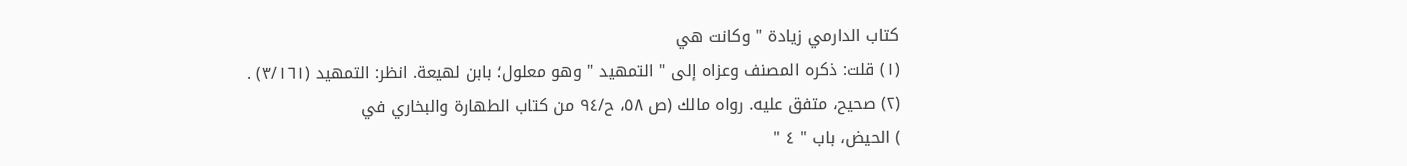كتاب الدارمي زيادة " وكانت هي
(١) قلت: ذكره المصنف وعزاه إلى " التمهيد " وهو معلول؛ بابن لهيعة. انظر: التمهيد (٣/١٦١) .
(٢) صحيح، متفق عليه. رواه مالك (ص ٥٨، ح/٩٤ من كتاب الطهارة والبخاري في
) الحيض، باب " ٤ "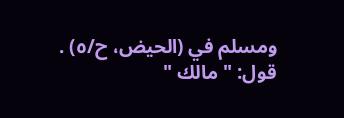ومسلم في (الحيض، ح/٥) .
قول: " مالك "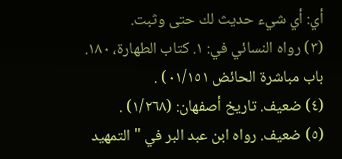أي: أي شيء حديث لك حتى وثبت.
(٣) رواه النسائي في: ١. كتاب الطهارة، ١٨٠. باب مباشرة الحائض ٠١/١٥١) .
(٤) ضعيف. تاريخ أصفهان: (١/٢٦٨) .
(٥) ضعيف. رواه ابن عبد البر في " التمهيد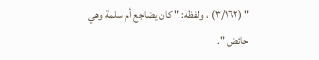" (٣/١٦٢) ، ولفظه: " كان يضاجع أم سلمة وهي
حائض ".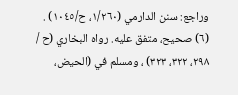وراجع: سنن الدارمي (١/٢٦٠، ح/١٠٤٥) .
(٦) صحيح، متفق عليه. رواه البخاري (ح / ٢٩٨، ٣٢٢، ٣٢٣) ، ومسلم في (الحيض،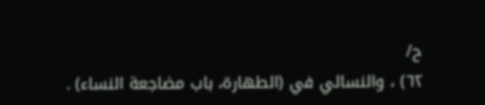ح/
٦٢) ، والنسائي في (الطهارة، باب مضاجعة النساء) .